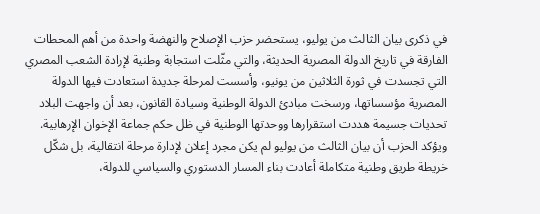في ذكرى بيان الثالث من يوليو، يستحضر حزب الإصلاح والنهضة واحدة من أهم المحطات الفارقة في تاريخ الدولة المصرية الحديثة، والتي مثّلت استجابة وطنية لإرادة الشعب المصري التي تجسدت في ثورة الثلاثين من يونيو، وأسست لمرحلة جديدة استعادت فيها الدولة المصرية مؤسساتها، ورسخت مبادئ الدولة الوطنية وسيادة القانون، بعد أن واجهت البلاد تحديات جسيمة هددت استقرارها ووحدتها الوطنية في ظل حكم جماعة الإخوان الإرهابية.
ويؤكد الحزب أن بيان الثالث من يوليو لم يكن مجرد إعلان لإدارة مرحلة انتقالية، بل شكّل خريطة طريق وطنية متكاملة أعادت بناء المسار الدستوري والسياسي للدولة،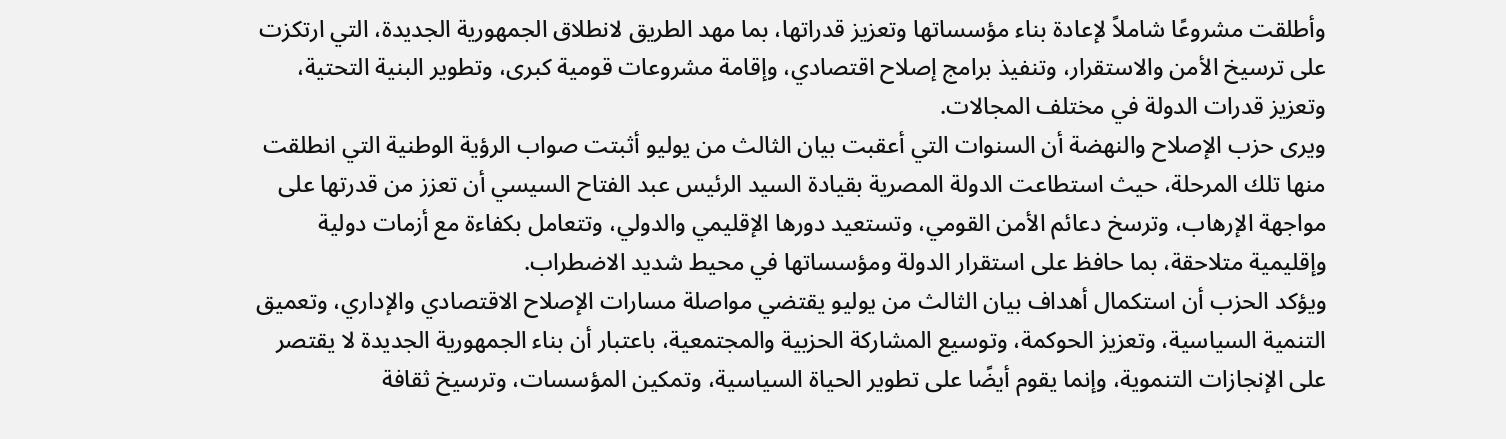وأطلقت مشروعًا شاملاً لإعادة بناء مؤسساتها وتعزيز قدراتها، بما مهد الطريق لانطلاق الجمهورية الجديدة، التي ارتكزت على ترسيخ الأمن والاستقرار، وتنفيذ برامج إصلاح اقتصادي، وإقامة مشروعات قومية كبرى، وتطوير البنية التحتية، وتعزيز قدرات الدولة في مختلف المجالات.
ويرى حزب الإصلاح والنهضة أن السنوات التي أعقبت بيان الثالث من يوليو أثبتت صواب الرؤية الوطنية التي انطلقت منها تلك المرحلة، حيث استطاعت الدولة المصرية بقيادة السيد الرئيس عبد الفتاح السيسي أن تعزز من قدرتها على مواجهة الإرهاب، وترسخ دعائم الأمن القومي، وتستعيد دورها الإقليمي والدولي، وتتعامل بكفاءة مع أزمات دولية وإقليمية متلاحقة، بما حافظ على استقرار الدولة ومؤسساتها في محيط شديد الاضطراب.
ويؤكد الحزب أن استكمال أهداف بيان الثالث من يوليو يقتضي مواصلة مسارات الإصلاح الاقتصادي والإداري، وتعميق التنمية السياسية، وتعزيز الحوكمة، وتوسيع المشاركة الحزبية والمجتمعية، باعتبار أن بناء الجمهورية الجديدة لا يقتصر على الإنجازات التنموية، وإنما يقوم أيضًا على تطوير الحياة السياسية، وتمكين المؤسسات، وترسيخ ثقافة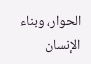الحوار، وبناء الإنسان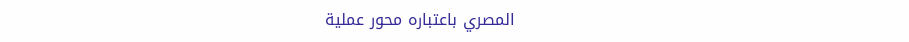المصري باعتباره محور عملية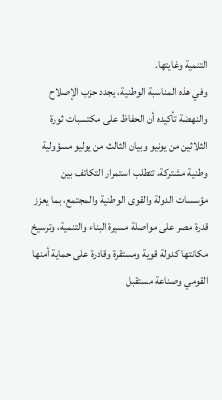التنمية وغايتها.
وفي هذه المناسبة الوطنية، يجدد حزب الإصلاح والنهضة تأكيده أن الحفاظ على مكتسبات ثورة الثلاثين من يونيو وبيان الثالث من يوليو مسؤولية وطنية مشتركة، تتطلب استمرار التكاتف بين مؤسسات الدولة والقوى الوطنية والمجتمع، بما يعزز قدرة مصر على مواصلة مسيرة البناء والتنمية، وترسيخ مكانتها كدولة قوية ومستقرة وقادرة على حماية أمنها القومي وصناعة مستقبل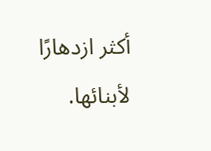أكثر ازدهارًا لأبنائها.